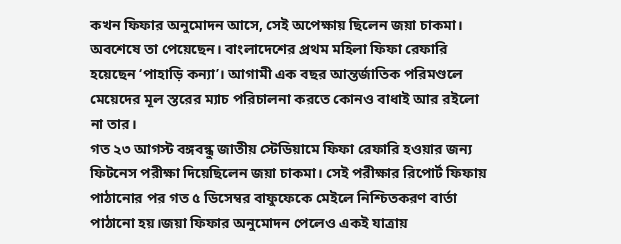কখন ফিফার অনুমোদন আসে, সেই অপেক্ষায় ছিলেন জয়া চাকমা। অবশেষে তা পেয়েছেন। বাংলাদেশের প্রথম মহিলা ফিফা রেফারি হয়েছেন ‘পাহাড়ি কন্যা’। আগামী এক বছর আন্তর্জাতিক পরিমণ্ডলে মেয়েদের মূল স্তরের ম্যাচ পরিচালনা করতে কোনও বাধাই আর রইলো না তার।
গত ২৩ আগস্ট বঙ্গবন্ধু জাতীয় স্টেডিয়ামে ফিফা রেফারি হওয়ার জন্য ফিটনেস পরীক্ষা দিয়েছিলেন জয়া চাকমা। সেই পরীক্ষার রিপোর্ট ফিফায় পাঠানোর পর গত ৫ ডিসেম্বর বাফুফেকে মেইলে নিশ্চিতকরণ বার্তা পাঠানো হয়।জয়া ফিফার অনুমোদন পেলেও একই যাত্রায়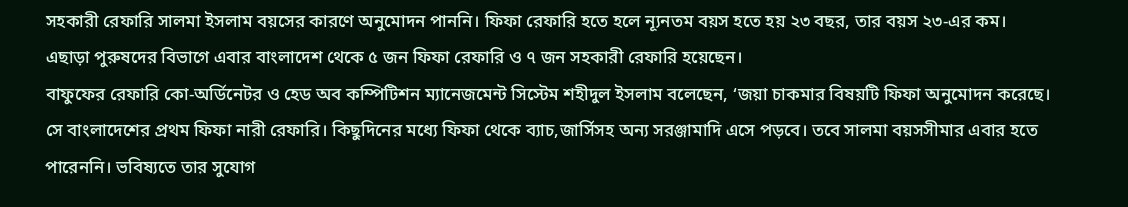সহকারী রেফারি সালমা ইসলাম বয়সের কারণে অনুমোদন পাননি। ফিফা রেফারি হতে হলে ন্যূনতম বয়স হতে হয় ২৩ বছর, তার বয়স ২৩-এর কম। এছাড়া পুরুষদের বিভাগে এবার বাংলাদেশ থেকে ৫ জন ফিফা রেফারি ও ৭ জন সহকারী রেফারি হয়েছেন।
বাফুফের রেফারি কো-অর্ডিনেটর ও হেড অব কম্পিটিশন ম্যানেজমেন্ট সিস্টেম শহীদুল ইসলাম বলেছেন, ‘জয়া চাকমার বিষয়টি ফিফা অনুমোদন করেছে। সে বাংলাদেশের প্রথম ফিফা নারী রেফারি। কিছুদিনের মধ্যে ফিফা থেকে ব্যাচ,জার্সিসহ অন্য সরঞ্জামাদি এসে পড়বে। তবে সালমা বয়সসীমার এবার হতে পারেননি। ভবিষ্যতে তার সুযোগ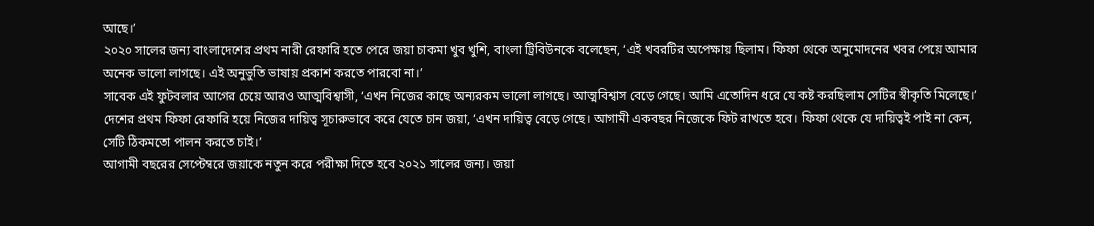আছে।’
২০২০ সালের জন্য বাংলাদেশের প্রথম নারী রেফারি হতে পেরে জয়া চাকমা খুব খুশি, বাংলা ট্রিবিউনকে বলেছেন, ‘এই খবরটির অপেক্ষায় ছিলাম। ফিফা থেকে অনুমোদনের খবর পেয়ে আমার অনেক ভালো লাগছে। এই অনুভুতি ভাষায় প্রকাশ করতে পারবো না।’
সাবেক এই ফুটবলার আগের চেয়ে আরও আত্মবিশ্বাসী, ‘এখন নিজের কাছে অন্যরকম ভালো লাগছে। আত্মবিশ্বাস বেড়ে গেছে। আমি এতোদিন ধরে যে কষ্ট করছিলাম সেটির স্বীকৃতি মিলেছে।’
দেশের প্রথম ফিফা রেফারি হয়ে নিজের দায়িত্ব সূচারুভাবে করে যেতে চান জয়া, ‘এখন দায়িত্ব বেড়ে গেছে। আগামী একবছর নিজেকে ফিট রাখতে হবে। ফিফা থেকে যে দায়িত্বই পাই না কেন, সেটি ঠিকমতো পালন করতে চাই।’
আগামী বছরের সেপ্টেম্বরে জয়াকে নতুন করে পরীক্ষা দিতে হবে ২০২১ সালের জন্য। জয়া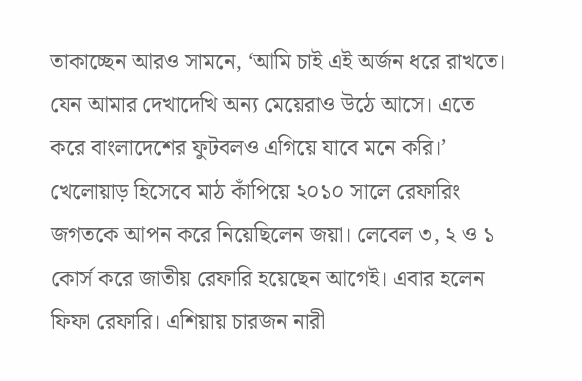তাকাচ্ছেন আরও সামনে, ‘আমি চাই এই অর্জন ধরে রাখতে। যেন আমার দেখাদেখি অন্য মেয়েরাও উঠে আসে। এতে করে বাংলাদেশের ফুটবলও এগিয়ে যাবে মনে করি।’
খেলোয়াড় হিসেবে মাঠ কাঁপিয়ে ২০১০ সালে রেফারিং জগতকে আপন করে নিয়েছিলেন জয়া। লেবেল ৩, ২ ও ১ কোর্স করে জাতীয় রেফারি হয়েছেন আগেই। এবার হলেন ফিফা রেফারি। এশিয়ায় চারজন নারী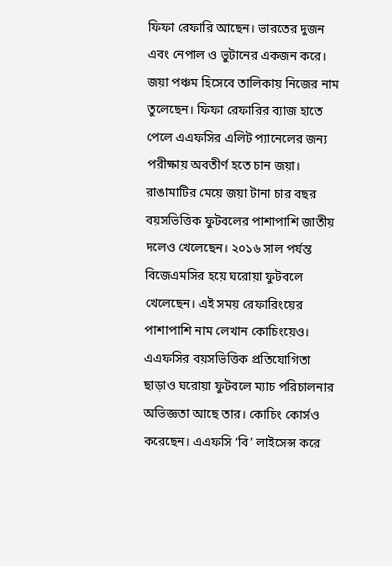ফিফা রেফারি আছেন। ভারতের দুজন এবং নেপাল ও ভুটানের একজন করে। জয়া পঞ্চম হিসেবে তালিকায় নিজের নাম তুলেছেন। ফিফা রেফারির ব্যাজ হাতে পেলে এএফসির এলিট প্যানেলের জন্য পরীক্ষায় অবতীর্ণ হতে চান জয়া।
রাঙামাটির মেয়ে জয়া টানা চার বছর বয়সভিত্তিক ফুটবলের পাশাপাশি জাতীয় দলেও খেলেছেন। ২০১৬ সাল পর্যন্ত বিজেএমসির হয়ে ঘরোয়া ফুটবলে খেলেছেন। এই সময় রেফারিংয়ের পাশাপাশি নাম লেখান কোচিংয়েও। এএফসির বয়সভিত্তিক প্রতিযোগিতা ছাড়াও ঘরোয়া ফুটবলে ম্যাচ পরিচালনার অভিজ্ঞতা আছে তার। কোচিং কোর্সও করেছেন। এএফসি ‘বি’ লাইসেন্স করে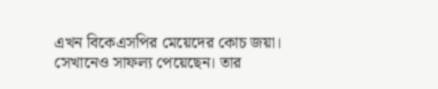এখন বিকেএসপির মেয়েদের কোচ জয়া। সেখানেও সাফল্য পেয়েছেন। তার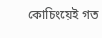কোচিংয়েই গত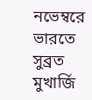নভেম্বরে ভারতে সুব্রত মুখার্জি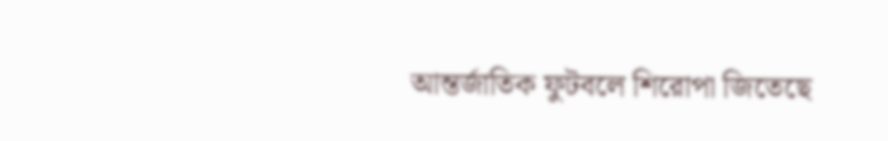আন্তর্জাতিক ফুটবলে শিরোপা জিতেছে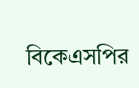বিকেএসপির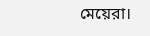মেয়েরা।